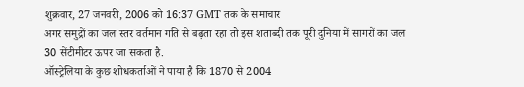शुक्रवार, 27 जनवरी, 2006 को 16:37 GMT तक के समाचार
अगर समुद्रों का जल स्तर वर्तमान गति से बढ़ता रहा तो इस शताब्दी तक पूरी दुनिया में सागरों का जल 30 सेंटीमीटर ऊपर जा सकता है.
ऑस्ट्रेलिया के कुछ शोधकर्ताओं ने पाया है कि 1870 से 2004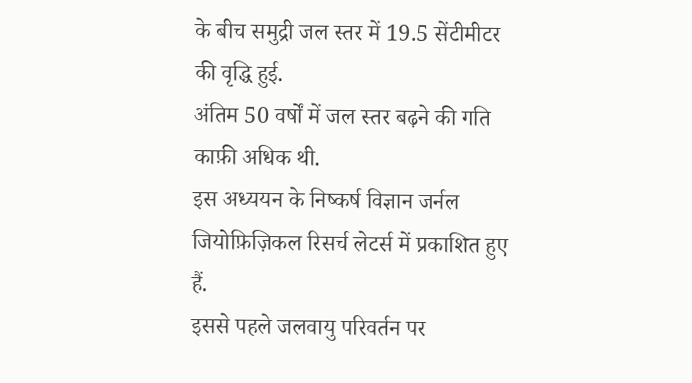के बीच समुद्री जल स्तर में 19.5 सेंटीमीटर की वृद्धि हुई.
अंतिम 50 वर्षों में जल स्तर बढ़ने की गति काफ़ी अधिक थी.
इस अध्ययन के निष्कर्ष विज्ञान जर्नल जियोफ़िज़िकल रिसर्च लेटर्स में प्रकाशित हुए हैं.
इससे पहले जलवायु परिवर्तन पर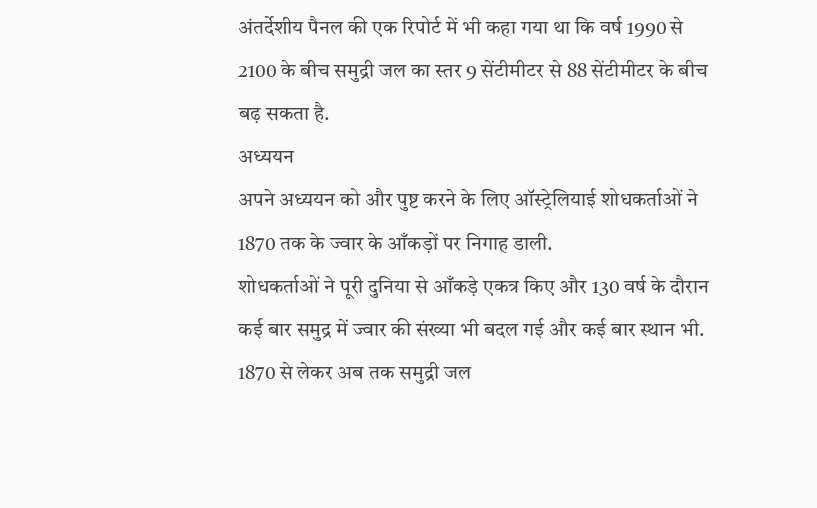अंतर्देशीय पैनल की एक रिपोर्ट में भी कहा गया था कि वर्ष 1990 से 2100 के बीच समुद्री जल का स्तर 9 सेंटीमीटर से 88 सेंटीमीटर के बीच बढ़ सकता है.
अध्ययन
अपने अध्ययन को और पुष्ट करने के लिए ऑस्ट्रेलियाई शोधकर्ताओं ने 1870 तक के ज्वार के आँकड़ों पर निगाह डाली.
शोधकर्ताओं ने पूरी दुनिया से आँकड़े एकत्र किए और 130 वर्ष के दौरान कई बार समुद्र में ज्वार की संख्या भी बदल गई और कई बार स्थान भी.
1870 से लेकर अब तक समुद्री जल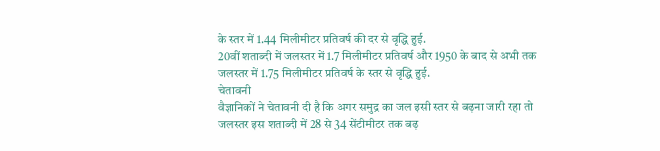के स्तर में 1.44 मिलीमीटर प्रतिवर्ष की दर से वृद्धि हुई.
20वीं शताब्दी में जलस्तर में 1.7 मिलीमीटर प्रतिवर्ष और 1950 के बाद से अभी तक जलस्तर में 1.75 मिलीमीटर प्रतिवर्ष के स्तर से वृद्धि हुई.
चेतावनी
वैज्ञानिकों ने चेतावनी दी है कि अगर समुद्र का जल इसी स्तर से बढ़ना जारी रहा तो जलस्तर इस शताब्दी में 28 से 34 सेंटीमीटर तक बढ़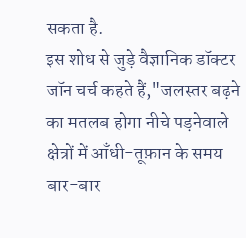सकता है.
इस शोध से जुड़े वैज्ञानिक डॉक्टर जॉन चर्च कहते हैं,"जलस्तर बढ़ने का मतलब होगा नीचे पड़नेवाले क्षेत्रों में आँधी-तूफ़ान के समय बार-बार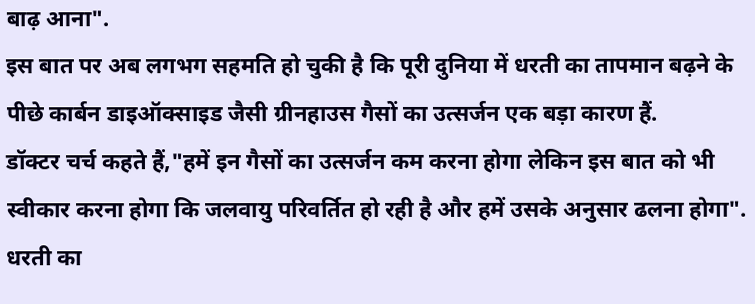बाढ़ आना".
इस बात पर अब लगभग सहमति हो चुकी है कि पूरी दुनिया में धरती का तापमान बढ़ने के पीछे कार्बन डाइऑक्साइड जैसी ग्रीनहाउस गैसों का उत्सर्जन एक बड़ा कारण हैं.
डॉक्टर चर्च कहते हैं,"हमें इन गैसों का उत्सर्जन कम करना होगा लेकिन इस बात को भी स्वीकार करना होगा कि जलवायु परिवर्तित हो रही है और हमें उसके अनुसार ढलना होगा".
धरती का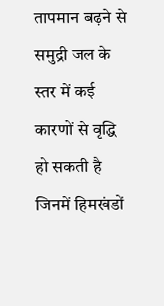तापमान बढ़ने से समुद्री जल के स्तर में कई कारणों से वृद्धि हो सकती है जिनमें हिमखंडों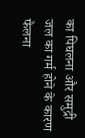का पिघलना और समुद्री जल का गर्म होने के कारण फैलना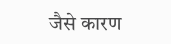जैसे कारण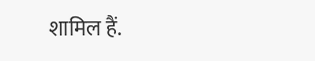शामिल हैं.